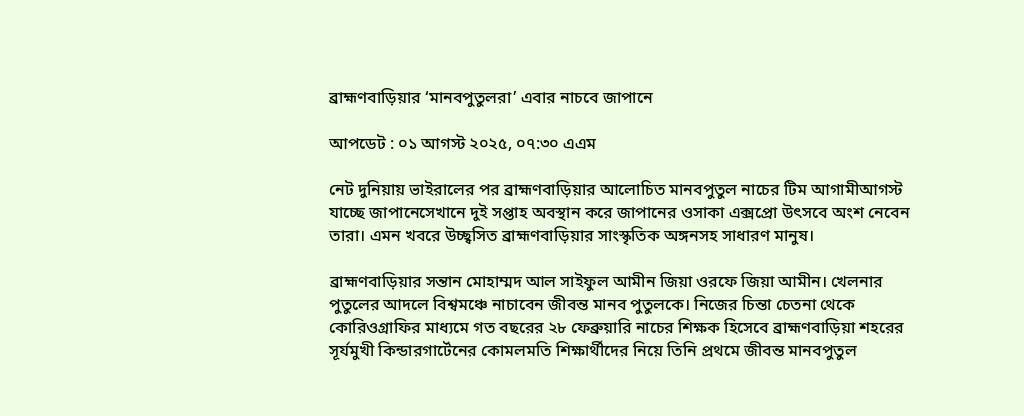ব্রাহ্মণবাড়িয়ার ‘মানবপুতুলরা’ এবার নাচবে জাপানে

আপডেট : ০১ আগস্ট ২০২৫, ০৭:৩০ এএম

নেট দুনিয়ায় ভাইরালের পর ব্রাহ্মণবাড়িয়ার আলোচিত মানবপুতুল নাচের টিম আগামীআগস্ট যাচ্ছে জাপানেসেখানে দুই সপ্তাহ অবস্থান করে জাপানের ওসাকা এক্সপ্রো উৎসবে অংশ নেবেন তারা। এমন খবরে উচ্ছ্বসিত ব্রাহ্মণবাড়িয়ার সাংস্কৃতিক অঙ্গনসহ সাধারণ মানুষ।

ব্রাহ্মণবাড়িয়ার সন্তান মোহাম্মদ আল সাইফুল আমীন জিয়া ওরফে জিয়া আমীন। খেলনার পুতুলের আদলে বিশ্বমঞ্চে নাচাবেন জীবন্ত মানব পুতুলকে। নিজের চিন্তা চেতনা থেকে কোরিওগ্রাফির মাধ্যমে গত বছরের ২৮ ফেব্রুয়ারি নাচের শিক্ষক হিসেবে ব্রাহ্মণবাড়িয়া শহরের সূর্যমুখী কিন্ডারগার্টেনের কোমলমতি শিক্ষার্থীদের নিয়ে তিনি প্রথমে জীবন্ত মানবপুতুল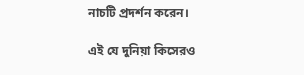নাচটি প্রদর্শন করেন।

এই যে দুনিয়া কিসেরও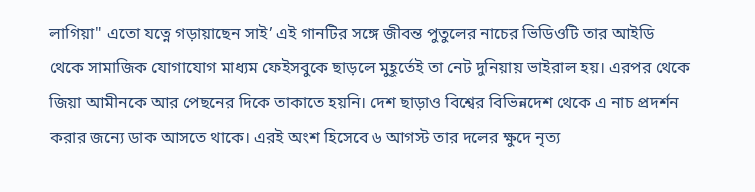লাগিয়া" এতো যত্নে গড়ায়াছেন সাই’ এই গানটির সঙ্গে জীবন্ত পুতুলের নাচের ভিডিওটি তার আইডি থেকে সামাজিক যোগাযোগ মাধ্যম ফেইসবুকে ছাড়লে মুহূর্তেই তা নেট দুনিয়ায় ভাইরাল হয়। এরপর থেকে জিয়া আমীনকে আর পেছনের দিকে তাকাতে হয়নি। দেশ ছাড়াও বিশ্বের বিভিন্নদেশ থেকে এ নাচ প্রদর্শন করার জন্যে ডাক আসতে থাকে। এরই অংশ হিসেবে ৬ আগস্ট তার দলের ক্ষুদে নৃত্য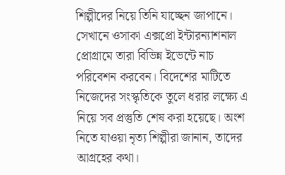শিল্পীদের নিয়ে তিনি যাচ্ছেন জাপানে। সেখানে ওসাকা এক্সপ্রো ইন্টারন্যাশনাল প্রোগ্রামে তারা বিভিন্ন ইভেন্টে নাচ পরিবেশন করবেন। বিদেশের মাটিতে নিজেদের সংস্কৃতিকে তুলে ধরার লক্ষ্যে এ নিয়ে সব প্রস্তুতি শেষ করা হয়েছে। অংশ নিতে যাওয়া নৃত্য শিল্পীরা জানান, তাদের আগ্রহের কথা।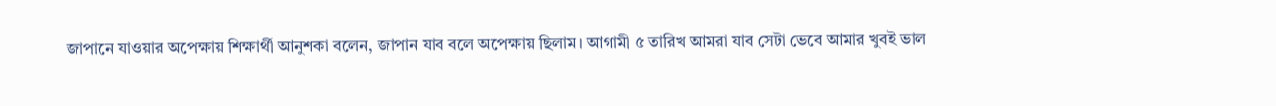জাপানে যাওয়ার অপেক্ষায় শিক্ষার্থী আনুশকা বলেন, জাপান যাব বলে অপেক্ষায় ছিলাম। আগামী ৫ তারিখ আমরা যাব সেটা ভেবে আমার খুবই ভাল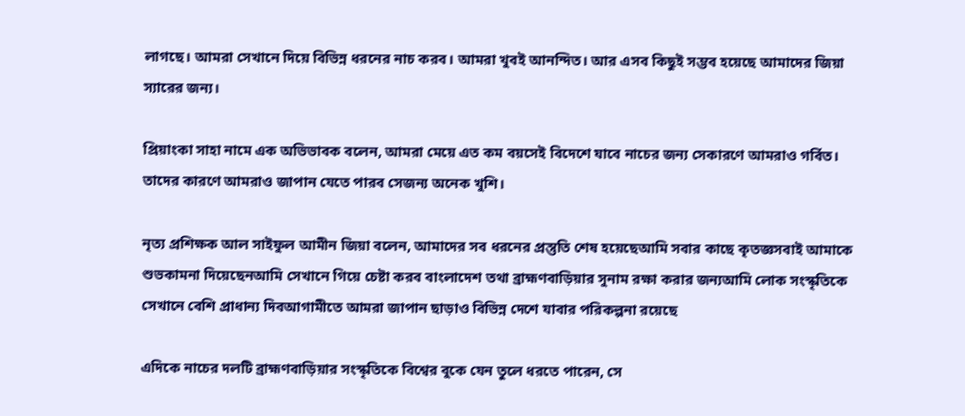লাগছে। আমরা সেখানে দিয়ে বিভিন্ন ধরনের নাচ করব। আমরা খুবই আনন্দিত। আর এসব কিছুই সম্ভব হয়েছে আমাদের জিয়া স্যারের জন্য।

প্রিয়াংকা সাহা নামে এক অভিভাবক বলেন, আমরা মেয়ে এত কম বয়সেই বিদেশে যাবে নাচের জন্য সেকারণে আমরাও গর্বিত। তাদের কারণে আমরাও জাপান যেতে পারব সেজন্য অনেক খুশি।

নৃত্য প্রশিক্ষক আল সাইফুল আমীন জিয়া বলেন, আমাদের সব ধরনের প্রস্তুতি শেষ হয়েছেআমি সবার কাছে কৃতজ্ঞসবাই আমাকে শুভকামনা দিয়েছেনআমি সেখানে গিয়ে চেষ্টা করব বাংলাদেশ তথা ব্রাহ্মণবাড়িয়ার সুনাম রক্ষা করার জন্যআমি লোক সংস্কৃতিকে সেখানে বেশি প্রাধান্য দিবআগামীতে আমরা জাপান ছাড়াও বিভিন্ন দেশে যাবার পরিকল্পনা রয়েছে

এদিকে নাচের দলটি ব্রাহ্মণবাড়িয়ার সংস্কৃতিকে বিশ্বের বুকে যেন তুলে ধরতে পারেন, সে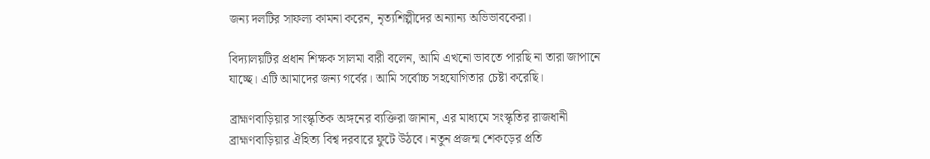জন্য দলটির সাফল্য কামনা করেন, নৃত্যশিল্পীদের অন্যান্য অভিভাবকেরা।

বিদ্যালয়টির প্রধান শিক্ষক সালমা বারী বলেন, আমি এখনো ভাবতে পারছি না তারা জাপানে যাচ্ছে। এটি আমাদের জন্য গর্বের। আমি সর্বোচ্চ সহযোগিতার চেষ্টা করেছি।

ব্রাহ্মণবাড়িয়ার সাংস্কৃতিক অঙ্গনের ব্যক্তিরা জানান, এর মাধ্যমে সংস্কৃতির রাজধানী ব্রাহ্মণবাড়িয়ার ঐহিত্য বিশ্ব দরবারে ফুটে উঠবে। নতুন প্রজন্ম শেকড়ের প্রতি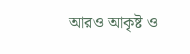আরও আকৃষ্ট ও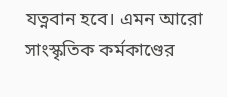যত্নবান হবে। এমন আরো সাংস্কৃতিক কর্মকাণ্ডের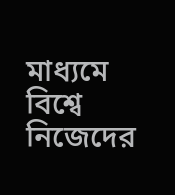মাধ্যমে বিশ্বে নিজেদের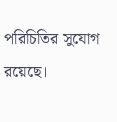পরিচিতির সুযোগ রয়েছে।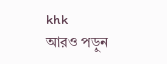khk
আরও পড়ুন